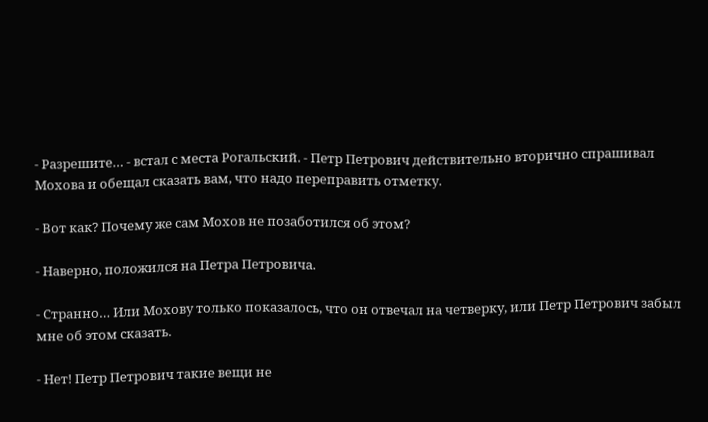- Разрешите… - встал с места Рогальский. - Петр Петрович действительно вторично спрашивал Мохова и обещал сказать вам, что надо переправить отметку.

- Вот как? Почему же сам Мохов не позаботился об этом?

- Наверно, положился на Петра Петровича.

- Странно… Или Мохову только показалось, что он отвечал на четверку, или Петр Петрович забыл мне об этом сказать.

- Нет! Петр Петрович такие вещи не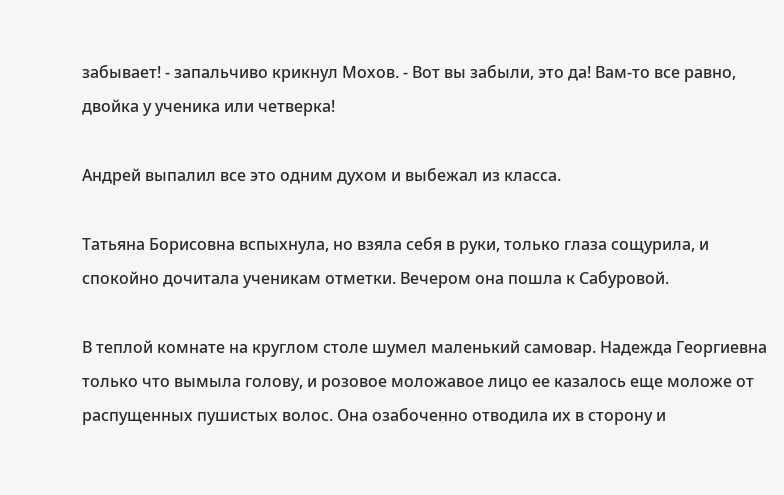забывает! - запальчиво крикнул Мохов. - Вот вы забыли, это да! Вам-то все равно, двойка у ученика или четверка!

Андрей выпалил все это одним духом и выбежал из класса.

Татьяна Борисовна вспыхнула, но взяла себя в руки, только глаза сощурила, и спокойно дочитала ученикам отметки. Вечером она пошла к Сабуровой.

В теплой комнате на круглом столе шумел маленький самовар. Надежда Георгиевна только что вымыла голову, и розовое моложавое лицо ее казалось еще моложе от распущенных пушистых волос. Она озабоченно отводила их в сторону и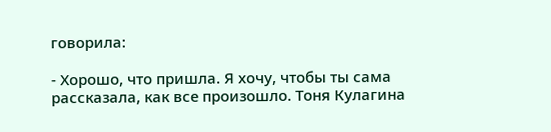говорила:

- Хорошо, что пришла. Я хочу, чтобы ты сама рассказала, как все произошло. Тоня Кулагина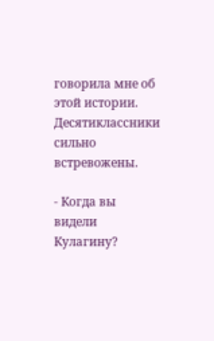говорила мне об этой истории. Десятиклассники сильно встревожены.

- Когда вы видели Кулагину?